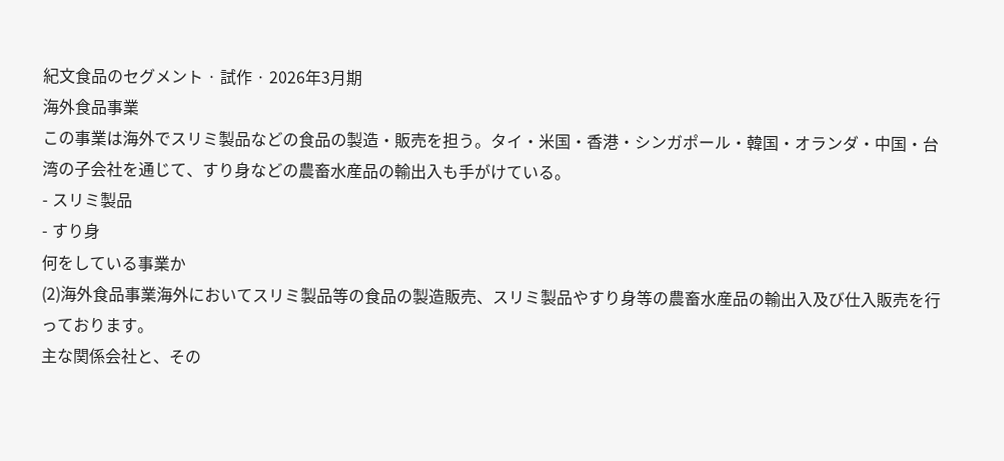紀文食品のセグメント · 試作 · 2026年3月期
海外食品事業
この事業は海外でスリミ製品などの食品の製造・販売を担う。タイ・米国・香港・シンガポール・韓国・オランダ・中国・台湾の子会社を通じて、すり身などの農畜水産品の輸出入も手がけている。
- スリミ製品
- すり身
何をしている事業か
(2)海外食品事業海外においてスリミ製品等の食品の製造販売、スリミ製品やすり身等の農畜水産品の輸出入及び仕入販売を行っております。
主な関係会社と、その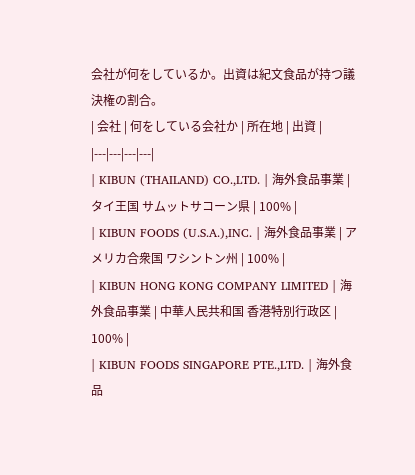会社が何をしているか。出資は紀文食品が持つ議決権の割合。
| 会社 | 何をしている会社か | 所在地 | 出資 |
|---|---|---|---|
| KIBUN (THAILAND) CO.,LTD. | 海外食品事業 | タイ王国 サムットサコーン県 | 100% |
| KIBUN FOODS (U.S.A.),INC. | 海外食品事業 | アメリカ合衆国 ワシントン州 | 100% |
| KIBUN HONG KONG COMPANY LIMITED | 海外食品事業 | 中華人民共和国 香港特別行政区 | 100% |
| KIBUN FOODS SINGAPORE PTE.,LTD. | 海外食品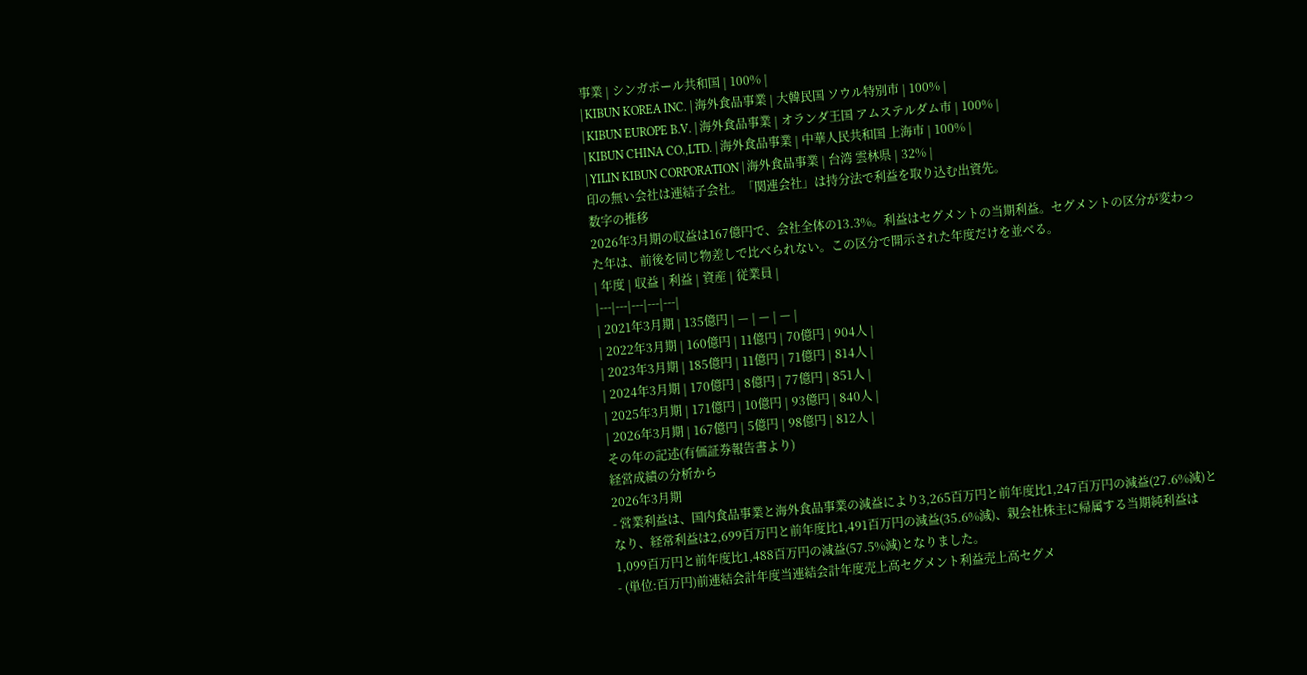事業 | シンガポール共和国 | 100% |
| KIBUN KOREA INC. | 海外食品事業 | 大韓民国 ソウル特別市 | 100% |
| KIBUN EUROPE B.V. | 海外食品事業 | オランダ王国 アムステルダム市 | 100% |
| KIBUN CHINA CO.,LTD. | 海外食品事業 | 中華人民共和国 上海市 | 100% |
| YILIN KIBUN CORPORATION | 海外食品事業 | 台湾 雲林県 | 32% |
印の無い会社は連結子会社。「関連会社」は持分法で利益を取り込む出資先。
数字の推移
2026年3月期の収益は167億円で、会社全体の13.3%。利益はセグメントの当期利益。セグメントの区分が変わった年は、前後を同じ物差しで比べられない。この区分で開示された年度だけを並べる。
| 年度 | 収益 | 利益 | 資産 | 従業員 |
|---|---|---|---|---|
| 2021年3月期 | 135億円 | — | — | — |
| 2022年3月期 | 160億円 | 11億円 | 70億円 | 904人 |
| 2023年3月期 | 185億円 | 11億円 | 71億円 | 814人 |
| 2024年3月期 | 170億円 | 8億円 | 77億円 | 851人 |
| 2025年3月期 | 171億円 | 10億円 | 93億円 | 840人 |
| 2026年3月期 | 167億円 | 5億円 | 98億円 | 812人 |
その年の記述(有価証券報告書より)
経営成績の分析から
2026年3月期
- 営業利益は、国内食品事業と海外食品事業の減益により3,265百万円と前年度比1,247百万円の減益(27.6%減)となり、経常利益は2,699百万円と前年度比1,491百万円の減益(35.6%減)、親会社株主に帰属する当期純利益は1,099百万円と前年度比1,488百万円の減益(57.5%減)となりました。
- (単位:百万円)前連結会計年度当連結会計年度売上高セグメント利益売上高セグメ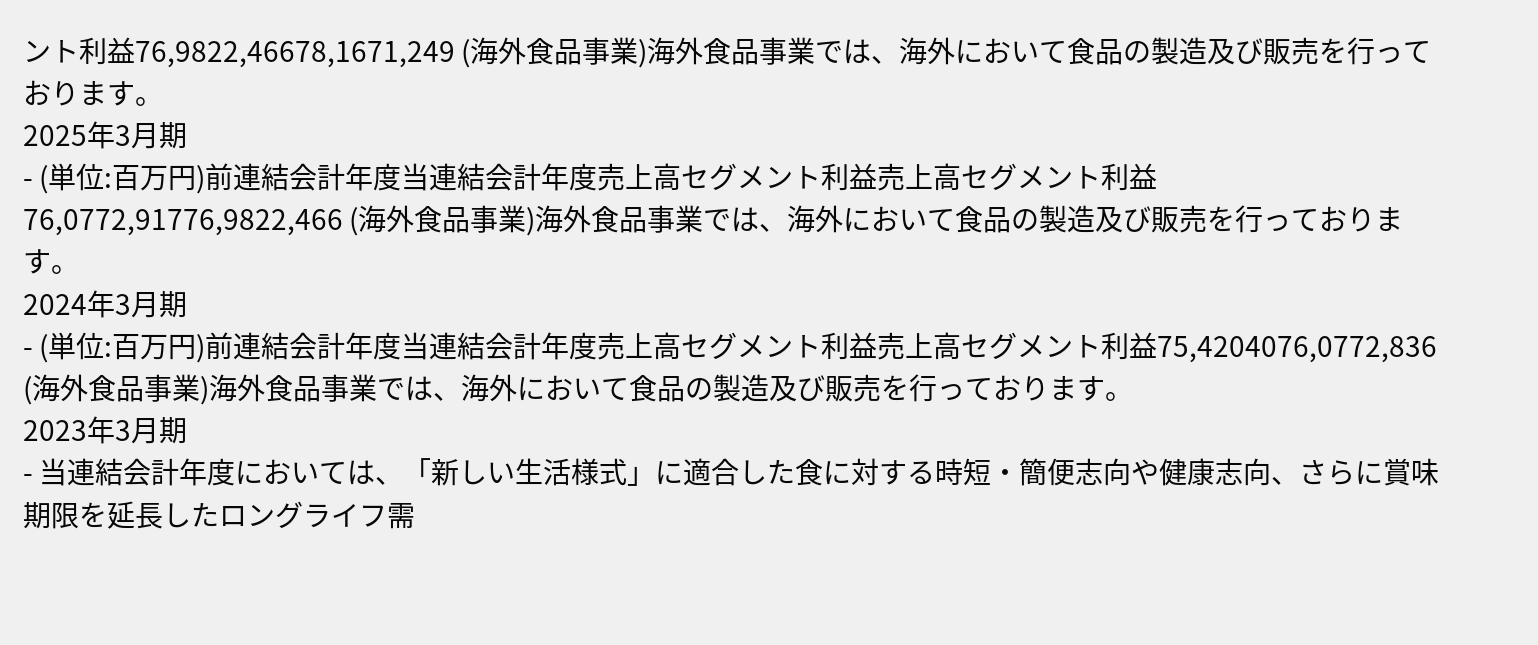ント利益76,9822,46678,1671,249 (海外食品事業)海外食品事業では、海外において食品の製造及び販売を行っております。
2025年3月期
- (単位:百万円)前連結会計年度当連結会計年度売上高セグメント利益売上高セグメント利益76,0772,91776,9822,466 (海外食品事業)海外食品事業では、海外において食品の製造及び販売を行っております。
2024年3月期
- (単位:百万円)前連結会計年度当連結会計年度売上高セグメント利益売上高セグメント利益75,4204076,0772,836 (海外食品事業)海外食品事業では、海外において食品の製造及び販売を行っております。
2023年3月期
- 当連結会計年度においては、「新しい生活様式」に適合した食に対する時短・簡便志向や健康志向、さらに賞味期限を延長したロングライフ需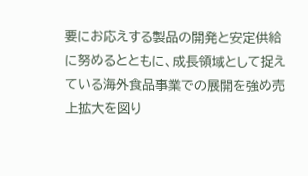要にお応えする製品の開発と安定供給に努めるとともに、成長領域として捉えている海外食品事業での展開を強め売上拡大を図り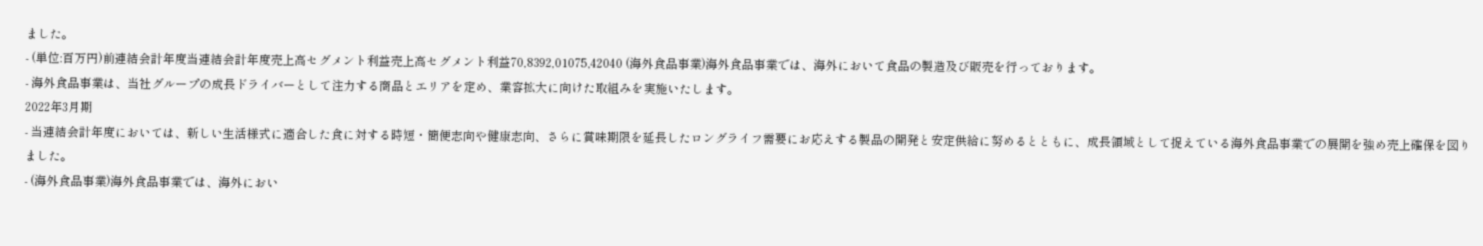ました。
- (単位:百万円)前連結会計年度当連結会計年度売上高セグメント利益売上高セグメント利益70,8392,01075,42040 (海外食品事業)海外食品事業では、海外において食品の製造及び販売を行っております。
- 海外食品事業は、当社グループの成長ドライバーとして注力する商品とエリアを定め、業容拡大に向けた取組みを実施いたします。
2022年3月期
- 当連結会計年度においては、新しい生活様式に適合した食に対する時短・簡便志向や健康志向、さらに賞味期限を延長したロングライフ需要にお応えする製品の開発と安定供給に努めるとともに、成長領域として捉えている海外食品事業での展開を強め売上確保を図りました。
- (海外食品事業)海外食品事業では、海外におい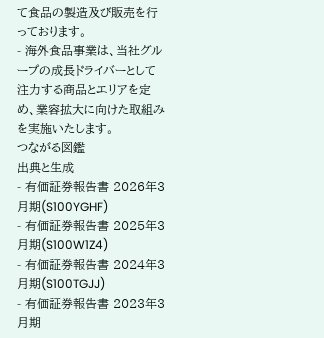て食品の製造及び販売を行っております。
- 海外食品事業は、当社グループの成長ドライバーとして注力する商品とエリアを定め、業容拡大に向けた取組みを実施いたします。
つながる図鑑
出典と生成
- 有価証券報告書 2026年3月期(S100YGHF)
- 有価証券報告書 2025年3月期(S100W1Z4)
- 有価証券報告書 2024年3月期(S100TGJJ)
- 有価証券報告書 2023年3月期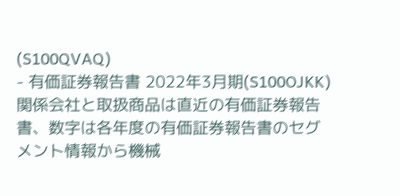(S100QVAQ)
- 有価証券報告書 2022年3月期(S100OJKK)
関係会社と取扱商品は直近の有価証券報告書、数字は各年度の有価証券報告書のセグメント情報から機械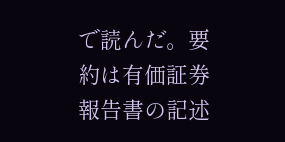で読んだ。要約は有価証券報告書の記述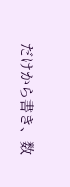だけから書き、数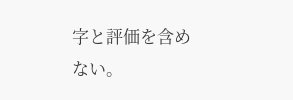字と評価を含めない。